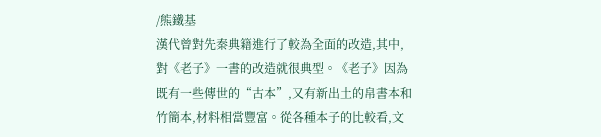/熊鐵基
漢代曾對先秦典籍進行了較為全面的改造,其中,對《老子》一書的改造就很典型。《老子》因為既有一些傳世的“古本”,又有新出土的帛書本和竹簡本,材料相當豐富。從各種本子的比較看,文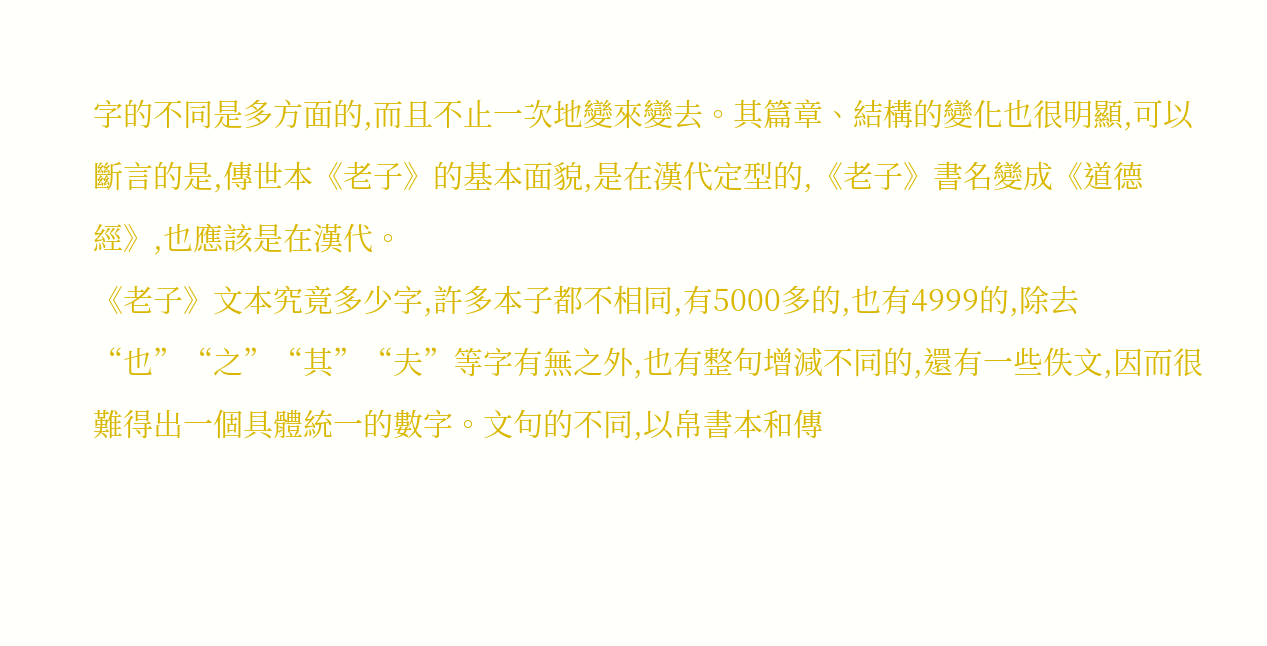字的不同是多方面的,而且不止一次地變來變去。其篇章、結構的變化也很明顯,可以斷言的是,傳世本《老子》的基本面貌,是在漢代定型的,《老子》書名變成《道德經》,也應該是在漢代。
《老子》文本究竟多少字,許多本子都不相同,有5000多的,也有4999的,除去“也”“之”“其”“夫”等字有無之外,也有整句增減不同的,還有一些佚文,因而很難得出一個具體統一的數字。文句的不同,以帛書本和傳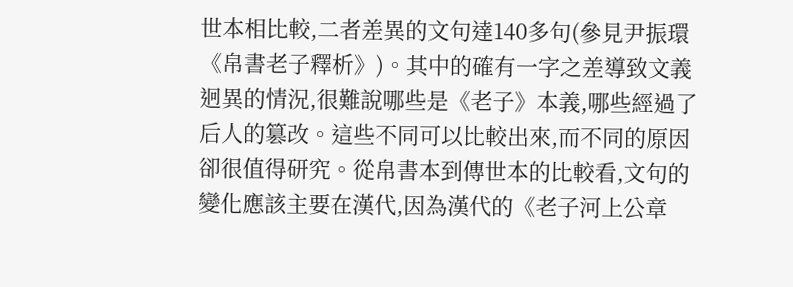世本相比較,二者差異的文句達140多句(參見尹振環《帛書老子釋析》)。其中的確有一字之差導致文義迥異的情況,很難說哪些是《老子》本義,哪些經過了后人的篡改。這些不同可以比較出來,而不同的原因卻很值得研究。從帛書本到傳世本的比較看,文句的變化應該主要在漢代,因為漢代的《老子河上公章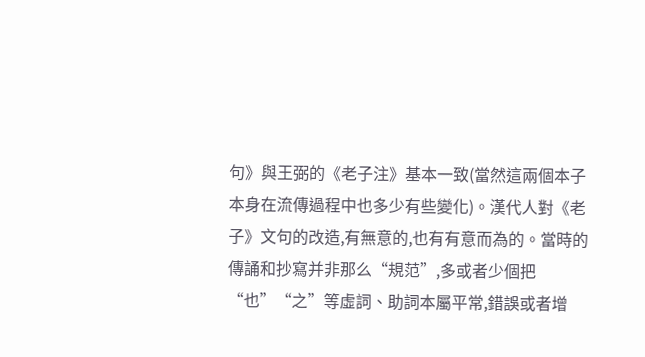句》與王弼的《老子注》基本一致(當然這兩個本子本身在流傳過程中也多少有些變化)。漢代人對《老子》文句的改造,有無意的,也有有意而為的。當時的傳誦和抄寫并非那么“規范”,多或者少個把“也”“之”等虛詞、助詞本屬平常,錯誤或者增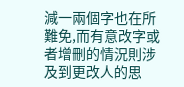減一兩個字也在所難免,而有意改字或者增刪的情況則涉及到更改人的思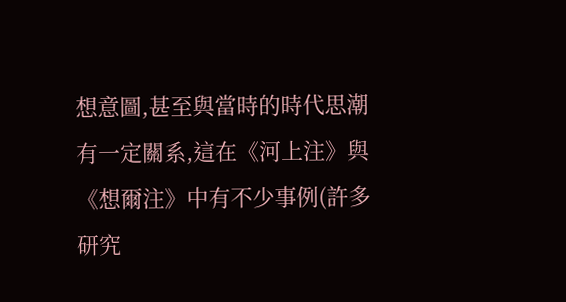想意圖,甚至與當時的時代思潮有一定關系,這在《河上注》與《想爾注》中有不少事例(許多研究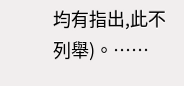均有指出,此不列舉)。……